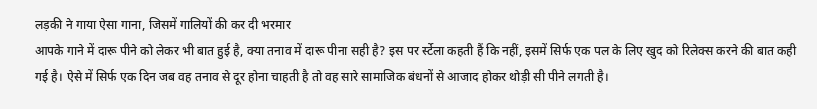लड़की ने गाया ऐसा गाना, जिसमें गालियों की कर दी भरमार
आपके गाने में दारू पीने को लेकर भी बात हुई है, क्या तनाव में दारू पीना सही है? इस पर र्स्टेला कहती हैं कि नहीं, इसमें सिर्फ एक पल के लिए खुद को रिलेक्स करने की बात कही गई है। ऐसे में सिर्फ एक दिन जब वह तनाव से दूर होना चाहती है तो वह सारे सामाजिक बंधनों से आजाद होकर थोड़ी सी पीने लगती है।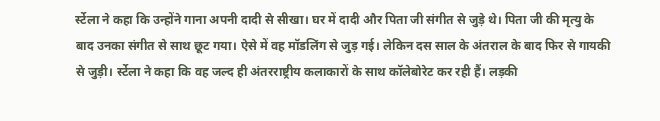र्स्टेला ने कहा कि उन्होंने गाना अपनी दादी से सीखा। घर में दादी और पिता जी संगीत से जुड़े थे। पिता जी की मृत्यु के बाद उनका संगीत से साथ छूट गया। ऐसे में वह मॉडलिंग से जुड़ गई। लेकिन दस साल के अंतराल के बाद फिर से गायकी से जुड़ी। र्स्टेला ने कहा कि वह जल्द ही अंतरराष्ट्रीय कलाकारों के साथ कॉलेबोरेट कर रही हैं। लड़की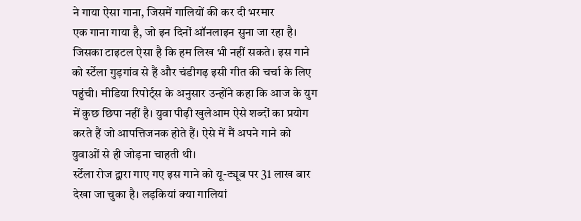ने गाया ऐसा गाना, जिसमें गालियों की कर दी भरमार
एक गाना गाया है, जो इन दिनों ऑनलाइन सुना जा रहा है। जिसका टाइटल ऐसा है कि हम लिख भी नहीं सकते। इस गाने को र्स्टेला गुड़गांव से हैं और चंडीगढ़ इसी गीत की चर्चा के लिए पहुंची। मीडिया रिपोर्ट्स के अनुसार उन्होंने कहा कि आज के युग में कुछ छिपा नहीं है। युवा पीढ़ी खुलेआम ऐसे शब्दों का प्रयोग करते हैं जो आपत्तिजनक होते हैं। ऐसे में मैं अपने गाने को युवाओं से ही जोड़ना चाहती थी।
र्स्टेला रोज द्वारा गाए गए इस गाने को यू-ट्यूब पर 31 लाख बार देखा जा चुका है। लड़कियां क्या गालियां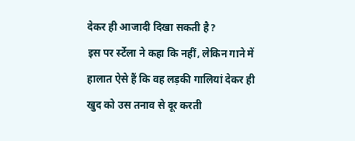देकर ही आजादी दिखा सकती है?
इस पर र्स्टेला ने कहा कि नहीं, लेकिन गाने में हालात ऐसे हैं कि वह लड़की गालियां देकर ही खुद को उस तनाव से दूर करती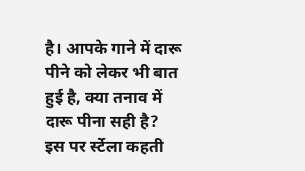है। आपके गाने में दारू पीने को लेकर भी बात हुई है, क्या तनाव में दारू पीना सही है? इस पर र्स्टेला कहती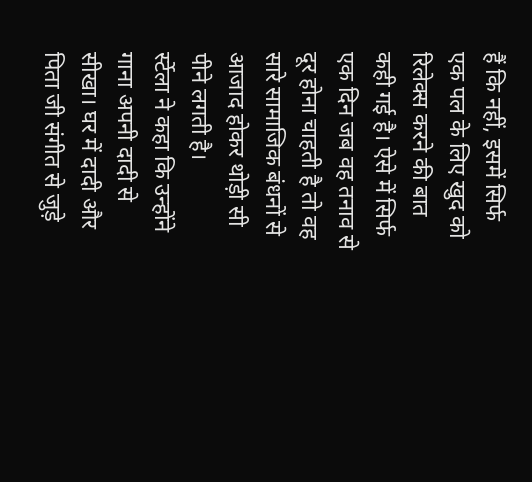हैं कि नहीं, इसमें सिर्फ एक पल के लिए खुद को रिलेक्स करने की बात कही गई है। ऐसे में सिर्फ एक दिन जब वह तनाव से दूर होना चाहती है तो वह सारे सामाजिक बंधनों से आजाद होकर थोड़ी सी पीने लगती है।
र्स्टेला ने कहा कि उन्होंने गाना अपनी दादी से सीखा। घर में दादी और पिता जी संगीत से जुड़े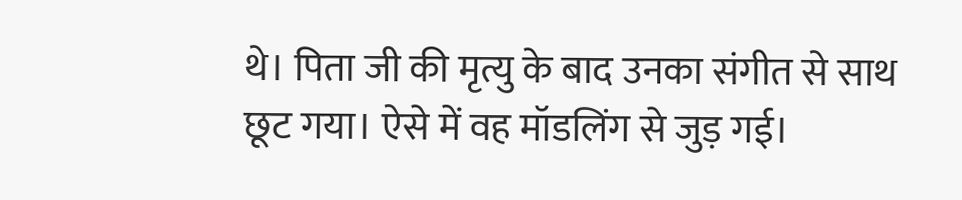थे। पिता जी की मृत्यु के बाद उनका संगीत से साथ छूट गया। ऐसे में वह मॉडलिंग से जुड़ गई।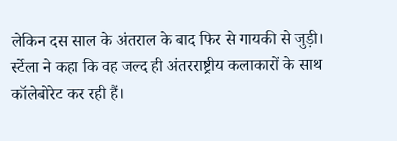लेकिन दस साल के अंतराल के बाद फिर से गायकी से जुड़ी। र्स्टेला ने कहा कि वह जल्द ही अंतरराष्ट्रीय कलाकारों के साथ कॉलेबोरेट कर रही हैं।